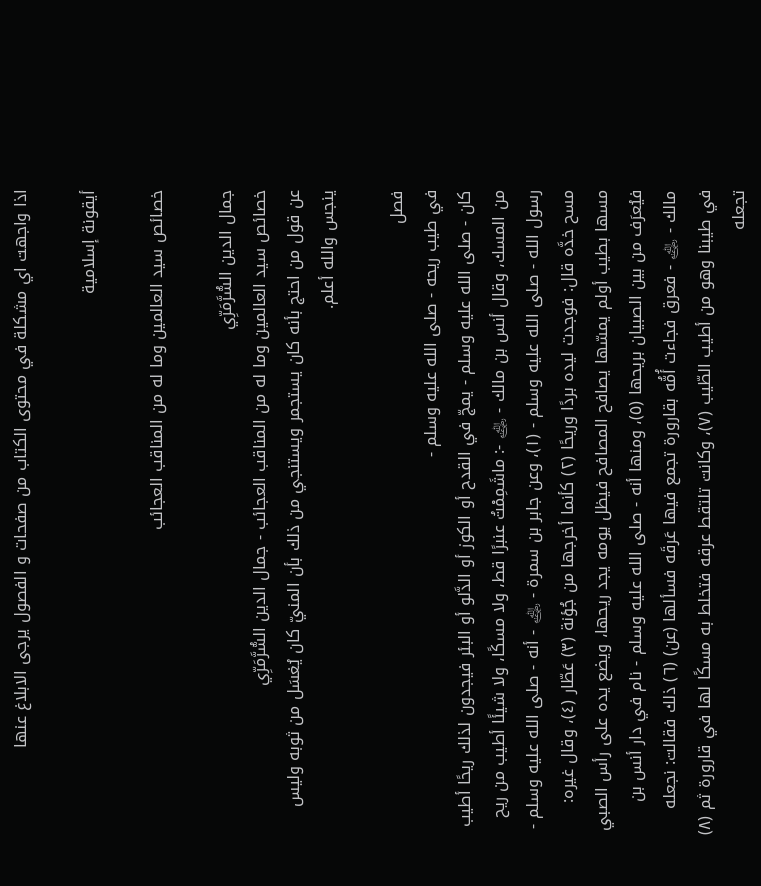اذا واجهت اي مشكلة في محتوى الكتاب من صفحات و الفصول يرجى الابلاغ عنها

أيقونة إسلامية

خصائص سيد العالمين وما له من المناقب العجائب

جمال الدين السُّرَّمَرِّي
خصائص سيد العالمين وما له من المناقب العجائب - جمال الدين السُّرَّمَرِّي
عن قول من احتج بأنه كان يستجمر ويستنجي من ذلك بأن المنيّ كان يُغسَل من ثوبه وليس ينجس والله أعلم.

فصل
في طيب ريحه - صلى الله عليه وسلم -
كان - صلى الله عليه وسلم - يمجّ في القدح أو الكوز أو الدَّلو أو البئر فيجدون لذلك ريحًا أطيب من المسك، وقال أنس بن مالك - ﵁ -: ماشَمِمْتُ عنبرًا قط، ولا مسكًا، ولا شيئًا أطيب من ريح رسول الله - صلى الله عليه وسلم - (١)، وعن جابر بن سمرة - ﵁ - أنه - صلى الله عليه وسلم - مسح خدَّه قال: فوجدت ليده بردًا وريحًا (٢) كأنما أخرجها من جُؤنة (٣) عَطّار (٤)، وقال غيره: مسها بطيب أولم يمسّها يصافح المصافح فيظل يومه يجد ريحها، ويضع يده على رأس الصبي فيُعرَف من بين الصبيان بريحها (٥)، ومنها أنه - صلى الله عليه وسلم - نام في دار أنس بن مالك - ﵁ - فعرق فجاءت أُمُّه بقارورة تجمع فيها عَرقَه فسألها (عن) (٦) ذلك فقالت: نجعله في طيبنا وهو من أطيب الطّيب (٧)، وكانت تلتقط عرقه فتخلط به مسكًا لها في قارورة ثم (٨) تجعله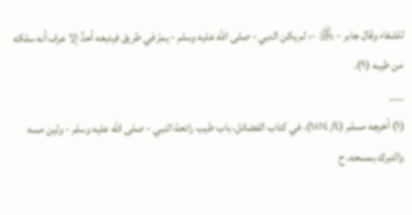للشفاء وقال جابر - ﵁ -: لم يكن النبي - صلى الله عليه وسلم - يمرّ في طريق فيتبعه أحدٌ إلا عرف أنه سلكه من طيبه (٩).
___
(١) أخرجه مسلم (٤/ ١٨١٤)، في كتاب الفضائل، باب طيب رائحة النبي - صلى الله عليه وسلم - ولين مسه والتبرك بمسحه، ح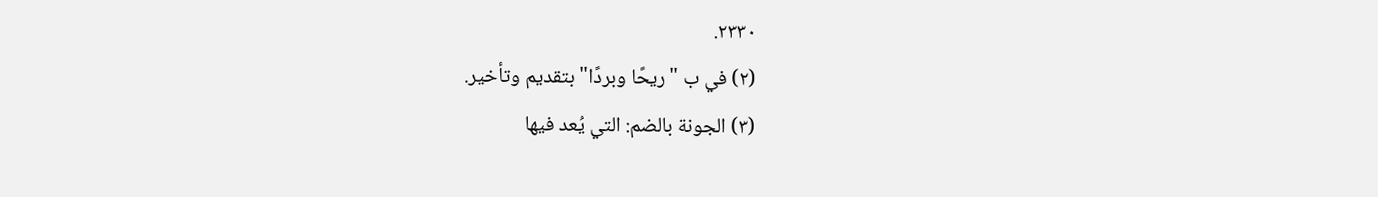٢٣٣٠.
(٢) في ب "ريحًا وبردًا" بتقديم وتأخير.
(٣) الجونة بالضم: التي يُعد فيها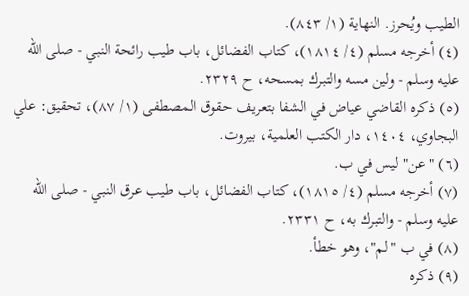الطيب ويُحرز. النهاية (١/ ٨٤٣).
(٤) أخرجه مسلم (٤/ ١٨١٤)، كتاب الفضائل، باب طيب رائحة النبي - صلى الله عليه وسلم - ولين مسه والتبرك بمسحه، ح ٢٣٢٩.
(٥) ذكره القاضي عياض في الشفا بتعريف حقوق المصطفى (١/ ٨٧)، تحقيق: علي البجاوي، ١٤٠٤، دار الكتب العلمية، بيروت.
(٦) "عن" ليس في ب.
(٧) أخرجه مسلم (٤/ ١٨١٥)، كتاب الفضائل، باب طيب عرق النبي - صلى الله عليه وسلم - والتبرك به، ح ٢٣٣١.
(٨) في ب "لم"، وهو خطأ.
(٩) ذكره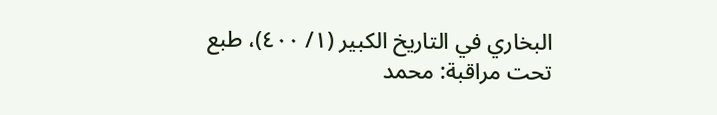البخاري في التاريخ الكبير (١/ ٤٠٠)، طبع تحت مراقبة: محمد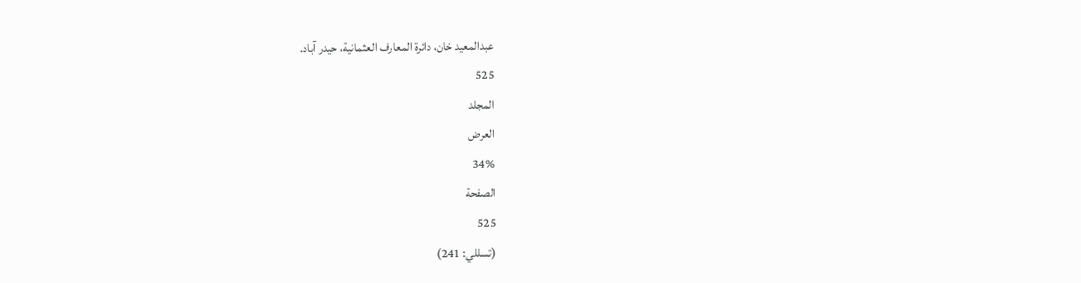عبدالمعيد خان، دائرة المعارف العثمانية، حيدر آباد.
525
المجلد
العرض
34%
الصفحة
525
(تسللي: 241)